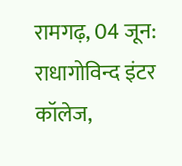रामगढ़, 04 जून: राधागोविन्द इंटर कॉलेज,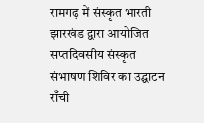रामगढ़ में संस्कृत भारती झारखंड द्वारा आयोजित सप्तदिवसीय संस्कृत संभाषण शिविर का उद्घाटन राँची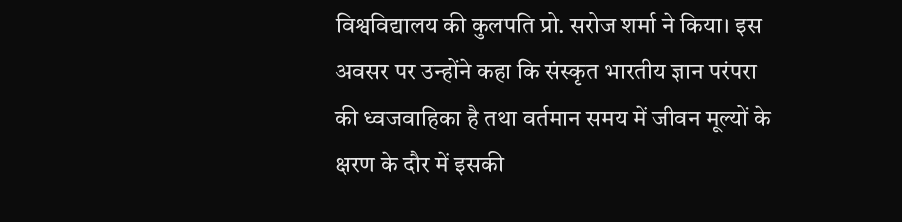विश्वविद्यालय की कुलपति प्रो. सरोज शर्मा ने किया। इस अवसर पर उन्होंने कहा कि संस्कृत भारतीय ज्ञान परंपरा की ध्वजवाहिका है तथा वर्तमान समय में जीवन मूल्यों के क्षरण के दौर में इसकी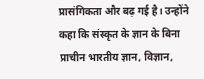प्रासंगिकता और बढ़ गई है। उन्होंने कहा कि संस्कृत के ज्ञान के बिना प्राचीन भारतीय ज्ञान, विज्ञान,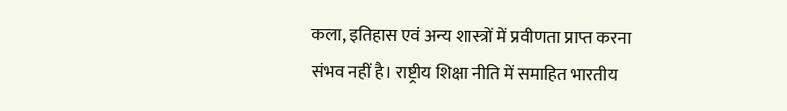कला, इतिहास एवं अन्य शास्त्रों में प्रवीणता प्राप्त करना संभव नहीं है। राष्ट्रीय शिक्षा नीति में समाहित भारतीय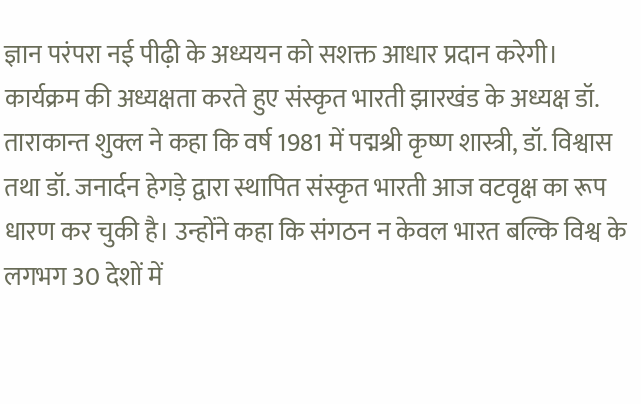ज्ञान परंपरा नई पीढ़ी के अध्ययन को सशक्त आधार प्रदान करेगी।
कार्यक्रम की अध्यक्षता करते हुए संस्कृत भारती झारखंड के अध्यक्ष डॉ. ताराकान्त शुक्ल ने कहा कि वर्ष 1981 में पद्मश्री कृष्ण शास्त्री, डॉ. विश्वास तथा डॉ. जनार्दन हेगड़े द्वारा स्थापित संस्कृत भारती आज वटवृक्ष का रूप धारण कर चुकी है। उन्होंने कहा कि संगठन न केवल भारत बल्कि विश्व के लगभग 30 देशों में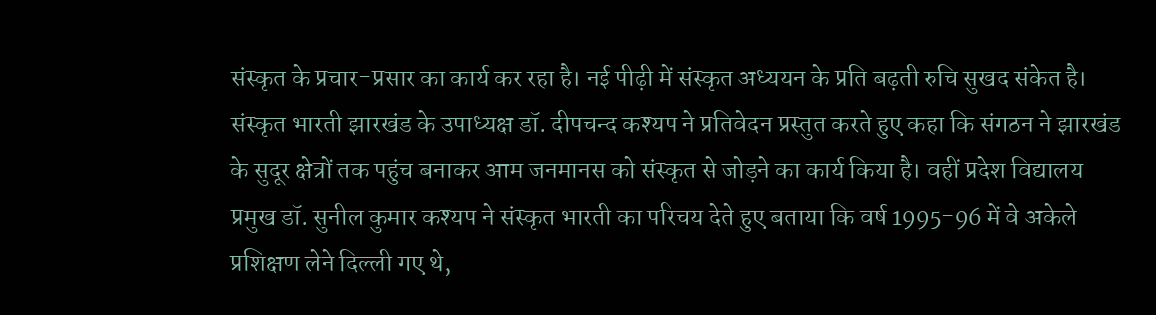संस्कृत के प्रचार-प्रसार का कार्य कर रहा है। नई पीढ़ी में संस्कृत अध्ययन के प्रति बढ़ती रुचि सुखद संकेत है।
संस्कृत भारती झारखंड के उपाध्यक्ष डॉ. दीपचन्द कश्यप ने प्रतिवेदन प्रस्तुत करते हुए कहा कि संगठन ने झारखंड के सुदूर क्षेत्रों तक पहुंच बनाकर आम जनमानस को संस्कृत से जोड़ने का कार्य किया है। वहीं प्रदेश विद्यालय प्रमुख डॉ. सुनील कुमार कश्यप ने संस्कृत भारती का परिचय देते हुए बताया कि वर्ष 1995-96 में वे अकेले प्रशिक्षण लेने दिल्ली गए थे,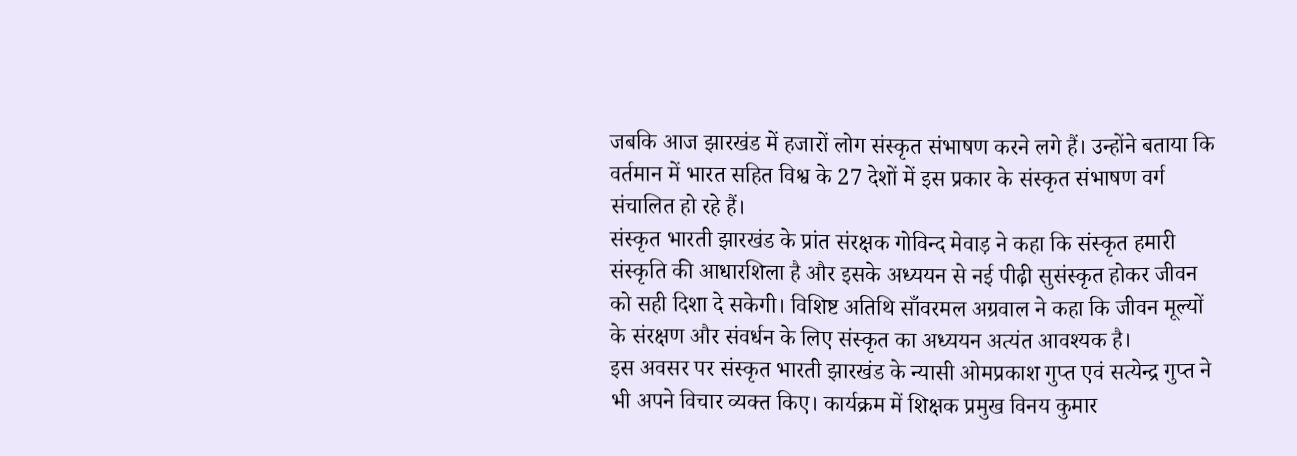जबकि आज झारखंड में हजारों लोग संस्कृत संभाषण करने लगे हैं। उन्होंने बताया कि वर्तमान में भारत सहित विश्व के 27 देशों में इस प्रकार के संस्कृत संभाषण वर्ग संचालित हो रहे हैं।
संस्कृत भारती झारखंड के प्रांत संरक्षक गोविन्द मेवाड़ ने कहा कि संस्कृत हमारी संस्कृति की आधारशिला है और इसके अध्ययन से नई पीढ़ी सुसंस्कृत होकर जीवन को सही दिशा दे सकेगी। विशिष्ट अतिथि साँवरमल अग्रवाल ने कहा कि जीवन मूल्यों के संरक्षण और संवर्धन के लिए संस्कृत का अध्ययन अत्यंत आवश्यक है।
इस अवसर पर संस्कृत भारती झारखंड के न्यासी ओमप्रकाश गुप्त एवं सत्येन्द्र गुप्त ने भी अपने विचार व्यक्त किए। कार्यक्रम में शिक्षक प्रमुख विनय कुमार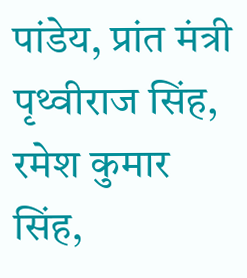पांडेय, प्रांत मंत्री पृथ्वीराज सिंह, रमेश कुमार सिंह,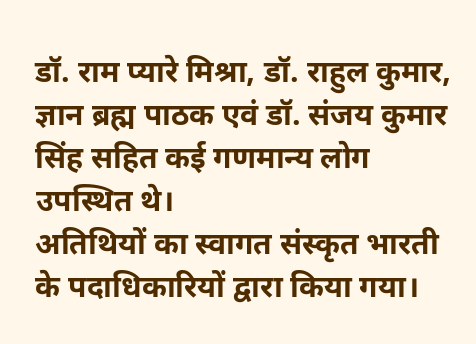डॉ. राम प्यारे मिश्रा, डॉ. राहुल कुमार, ज्ञान ब्रह्म पाठक एवं डॉ. संजय कुमार सिंह सहित कई गणमान्य लोग उपस्थित थे।
अतिथियों का स्वागत संस्कृत भारती के पदाधिकारियों द्वारा किया गया।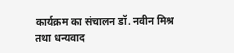कार्यक्रम का संचालन डॉ. नवीन मिश्र तथा धन्यवाद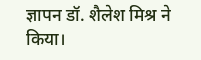ज्ञापन डॉ. शैलेश मिश्र ने किया।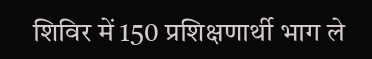शिविर में 150 प्रशिक्षणार्थी भाग ले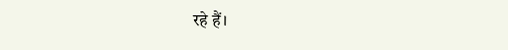रहे हैं।